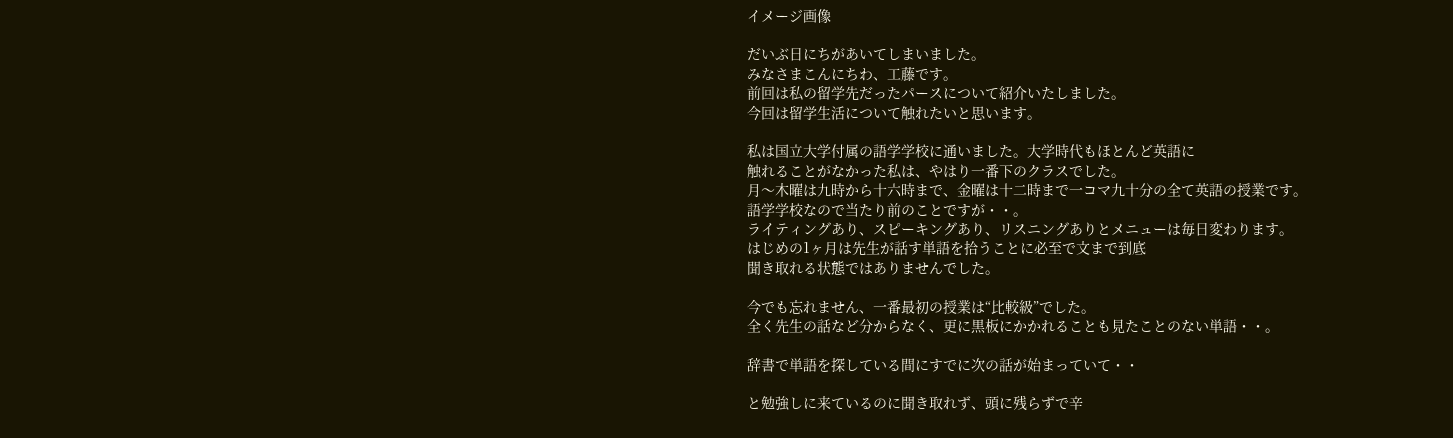イメージ画像

だいぶ日にちがあいてしまいました。
みなさまこんにちわ、工藤です。
前回は私の留学先だったパースについて紹介いたしました。
今回は留学生活について触れたいと思います。

私は国立大学付属の語学学校に通いました。大学時代もほとんど英語に
触れることがなかった私は、やはり一番下のクラスでした。
月〜木曜は九時から十六時まで、金曜は十二時まで一コマ九十分の全て英語の授業です。
語学学校なので当たり前のことですが・・。
ライティングあり、スピーキングあり、リスニングありとメニューは毎日変わります。
はじめの1ヶ月は先生が話す単語を拾うことに必至で文まで到底
聞き取れる状態ではありませんでした。

今でも忘れません、一番最初の授業は“比較級”でした。
全く先生の話など分からなく、更に黒板にかかれることも見たことのない単語・・。

辞書で単語を探している間にすでに次の話が始まっていて・・

と勉強しに来ているのに聞き取れず、頭に残らずで辛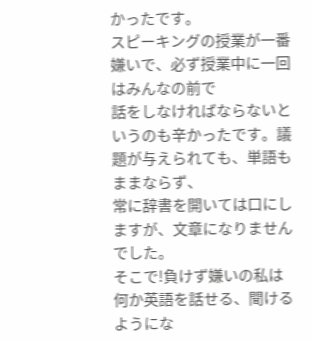かったです。
スピーキングの授業が一番嫌いで、必ず授業中に一回はみんなの前で
話をしなければならないというのも辛かったです。議題が与えられても、単語もままならず、
常に辞書を開いては口にしますが、文章になりませんでした。
そこで!負けず嫌いの私は何か英語を話せる、聞けるようにな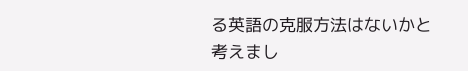る英語の克服方法はないかと考えまし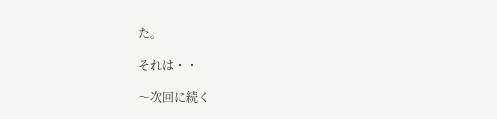た。

それは・・

〜次回に続く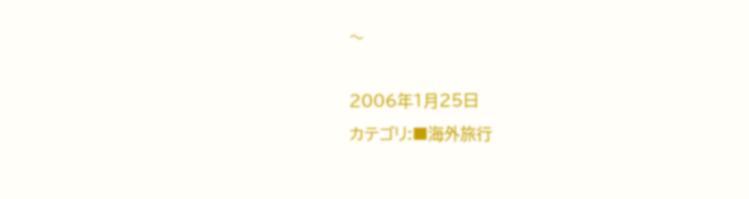〜

2006年1月25日
カテゴリ:■海外旅行